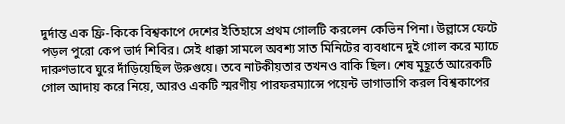দুর্দান্ত এক ফ্রি-কিকে বিশ্বকাপে দেশের ইতিহাসে প্রথম গোলটি করলেন কেভিন পিনা। উল্লাসে ফেটে পড়ল পুরো কেপ ভার্দ শিবির। সেই ধাক্কা সামলে অবশ্য সাত মিনিটের ব্যবধানে দুই গোল করে ম্যাচে দারুণভাবে ঘুরে দাঁড়িয়েছিল উরুগুয়ে। তবে নাটকীয়তার তখনও বাকি ছিল। শেষ মুহূর্তে আরেকটি গোল আদায় করে নিয়ে, আরও একটি স্মরণীয় পারফরম্যান্সে পয়েন্ট ভাগাভাগি করল বিশ্বকাপের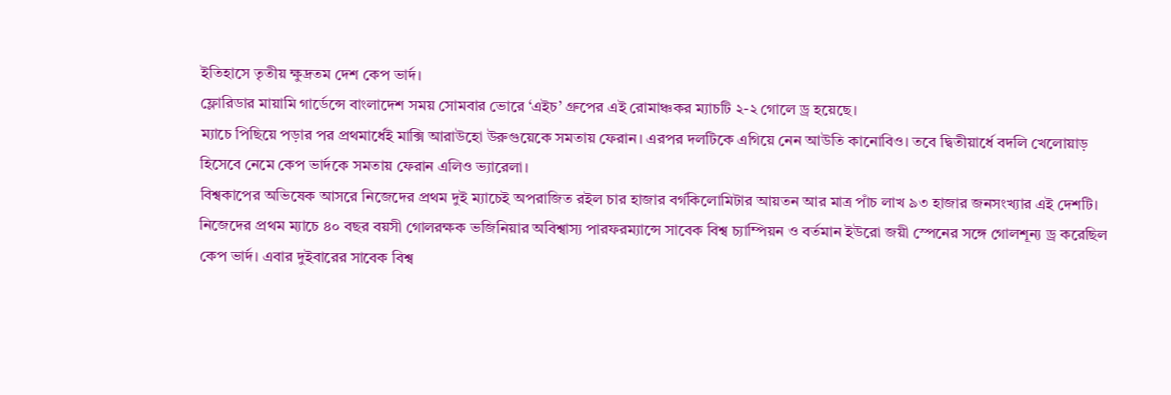ইতিহাসে তৃতীয় ক্ষুদ্রতম দেশ কেপ ভার্দ।
ফ্লোরিডার মায়ামি গার্ডেন্সে বাংলাদেশ সময় সোমবার ভোরে ‘এইচ’ গ্রুপের এই রোমাঞ্চকর ম্যাচটি ২-২ গোলে ড্র হয়েছে।
ম্যাচে পিছিয়ে পড়ার পর প্রথমার্ধেই মাক্সি আরাউহো উরুগুয়েকে সমতায় ফেরান। এরপর দলটিকে এগিয়ে নেন আউতি কানোবিও। তবে দ্বিতীয়ার্ধে বদলি খেলোয়াড় হিসেবে নেমে কেপ ভার্দকে সমতায় ফেরান এলিও ভ্যারেলা।
বিশ্বকাপের অভিষেক আসরে নিজেদের প্রথম দুই ম্যাচেই অপরাজিত রইল চার হাজার বর্গকিলোমিটার আয়তন আর মাত্র পাঁচ লাখ ৯৩ হাজার জনসংখ্যার এই দেশটি। নিজেদের প্রথম ম্যাচে ৪০ বছর বয়সী গোলরক্ষক ভজিনিয়ার অবিশ্বাস্য পারফরম্যান্সে সাবেক বিশ্ব চ্যাম্পিয়ন ও বর্তমান ইউরো জয়ী স্পেনের সঙ্গে গোলশূন্য ড্র করেছিল কেপ ভার্দ। এবার দুইবারের সাবেক বিশ্ব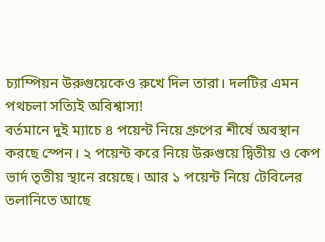চ্যাম্পিয়ন উরুগুয়েকেও রুখে দিল তারা। দলটির এমন পথচলা সত্যিই অবিশ্বাস্য!
বর্তমানে দুই ম্যাচে ৪ পয়েন্ট নিয়ে গ্রুপের শীর্ষে অবস্থান করছে স্পেন। ২ পয়েন্ট করে নিয়ে উরুগুয়ে দ্বিতীয় ও কেপ ভার্দ তৃতীয় স্থানে রয়েছে। আর ১ পয়েন্ট নিয়ে টেবিলের তলানিতে আছে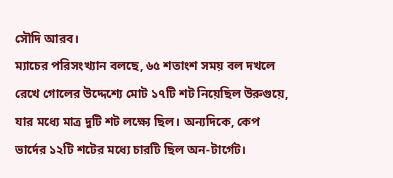সৌদি আরব।
ম্যাচের পরিসংখ্যান বলছে, ৬৫ শতাংশ সময় বল দখলে রেখে গোলের উদ্দেশ্যে মোট ১৭টি শট নিয়েছিল উরুগুয়ে, যার মধ্যে মাত্র দুটি শট লক্ষ্যে ছিল। অন্যদিকে, কেপ ভার্দের ১২টি শটের মধ্যে চারটি ছিল অন-টার্গেট।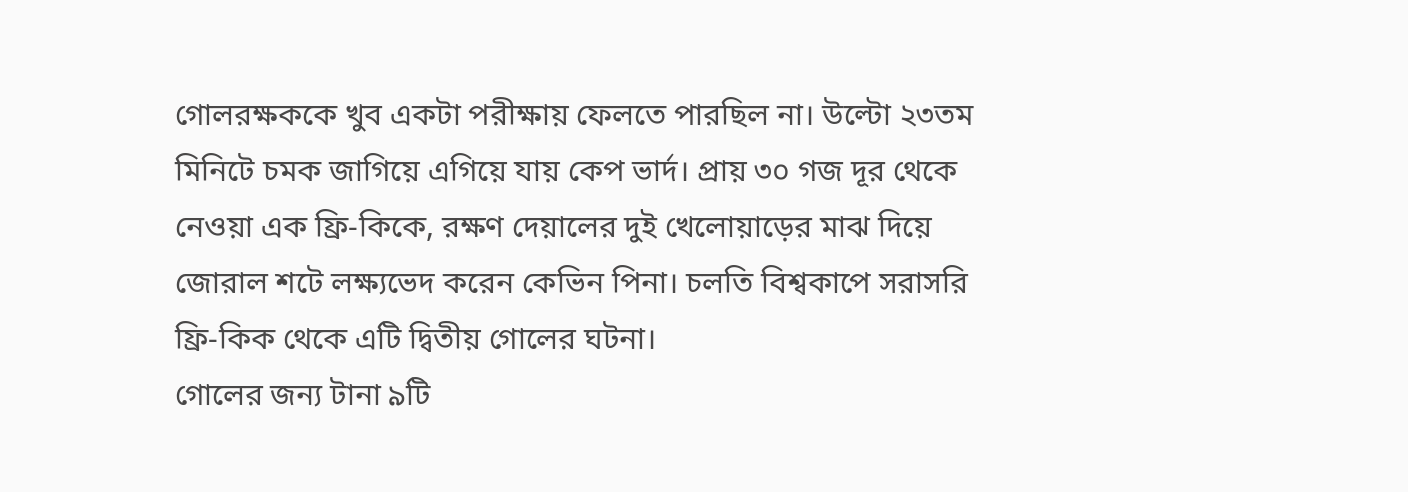গোলরক্ষককে খুব একটা পরীক্ষায় ফেলতে পারছিল না। উল্টো ২৩তম মিনিটে চমক জাগিয়ে এগিয়ে যায় কেপ ভার্দ। প্রায় ৩০ গজ দূর থেকে নেওয়া এক ফ্রি-কিকে, রক্ষণ দেয়ালের দুই খেলোয়াড়ের মাঝ দিয়ে জোরাল শটে লক্ষ্যভেদ করেন কেভিন পিনা। চলতি বিশ্বকাপে সরাসরি ফ্রি-কিক থেকে এটি দ্বিতীয় গোলের ঘটনা।
গোলের জন্য টানা ৯টি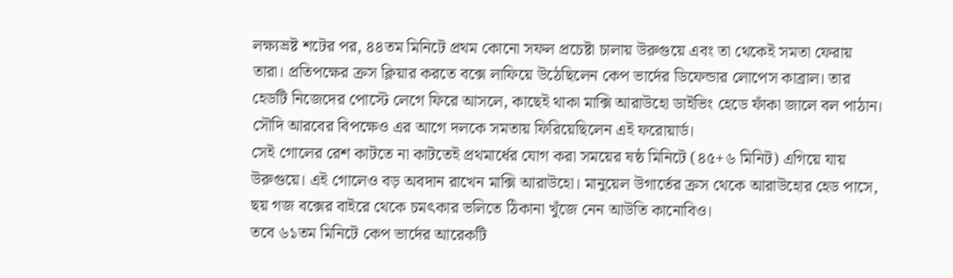লক্ষ্যভ্রষ্ট শটের পর, ৪৪তম মিনিটে প্রথম কোনো সফল প্রচেষ্টা চালায় উরুগুয়ে এবং তা থেকেই সমতা ফেরায় তারা। প্রতিপক্ষের ক্রস ক্লিয়ার করতে বক্সে লাফিয়ে উঠেছিলেন কেপ ভার্দের ডিফেন্ডার লোপেস কাব্রাল। তার হেডটি নিজেদের পোস্টে লেগে ফিরে আসলে, কাছেই থাকা মাক্সি আরাউহো ডাইভিং হেডে ফাঁকা জালে বল পাঠান। সৌদি আরবের বিপক্ষেও এর আগে দলকে সমতায় ফিরিয়েছিলেন এই ফরোয়ার্ড।
সেই গোলের রেশ কাটতে না কাটতেই প্রথমার্ধের যোগ করা সময়ের ষষ্ঠ মিনিটে (৪৫+৬ মিনিট) এগিয়ে যায় উরুগুয়ে। এই গোলেও বড় অবদান রাখেন মাক্সি আরাউহো। মানুয়েল উগার্তের ক্রস থেকে আরাউহোর হেড পাসে, ছয় গজ বক্সের বাইরে থেকে চমৎকার ভলিতে ঠিকানা খুঁজে নেন আউতি কানোবিও।
তবে ৬১তম মিনিটে কেপ ভার্দের আরেকটি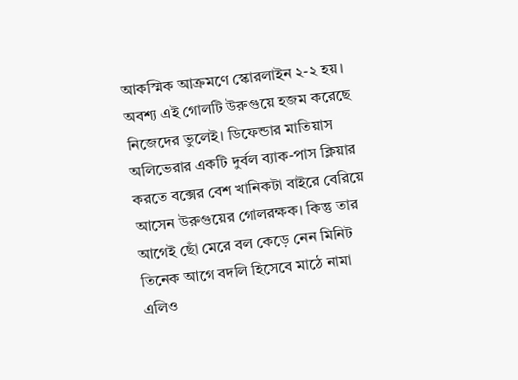আকস্মিক আক্রমণে স্কোরলাইন ২-২ হয়। অবশ্য এই গোলটি উরুগুয়ে হজম করেছে নিজেদের ভুলেই। ডিফেন্ডার মাতিয়াস অলিভেরার একটি দুর্বল ব্যাক-পাস ক্লিয়ার করতে বক্সের বেশ খানিকটা বাইরে বেরিয়ে আসেন উরুগুয়ের গোলরক্ষক। কিন্তু তার আগেই ছোঁ মেরে বল কেড়ে নেন মিনিট তিনেক আগে বদলি হিসেবে মাঠে নামা এলিও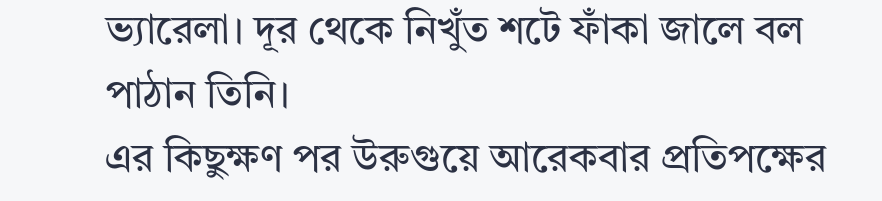ভ্যারেলা। দূর থেকে নিখুঁত শটে ফাঁকা জালে বল পাঠান তিনি।
এর কিছুক্ষণ পর উরুগুয়ে আরেকবার প্রতিপক্ষের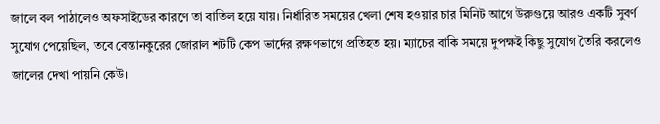জালে বল পাঠালেও অফসাইডের কারণে তা বাতিল হয়ে যায়। নির্ধারিত সময়ের খেলা শেষ হওয়ার চার মিনিট আগে উরুগুয়ে আরও একটি সুবর্ণ সুযোগ পেয়েছিল, তবে বেন্তানকুরের জোরাল শটটি কেপ ভার্দের রক্ষণভাগে প্রতিহত হয়। ম্যাচের বাকি সময়ে দুপক্ষই কিছু সুযোগ তৈরি করলেও জালের দেখা পায়নি কেউ।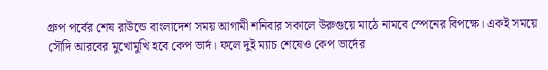গ্রুপ পর্বের শেষ রাউন্ডে বাংলাদেশ সময় আগামী শনিবার সকালে উরুগুয়ে মাঠে নামবে স্পেনের বিপক্ষে। একই সময়ে সৌদি আরবের মুখোমুখি হবে কেপ ভার্দ। ফলে দুই ম্যাচ শেষেও কেপ ভার্দের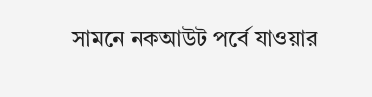সামনে নকআউট পর্বে যাওয়ার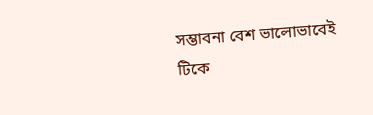সম্ভাবনা বেশ ভালোভাবেই টিকে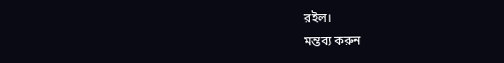রইল।
মন্তব্য করুন